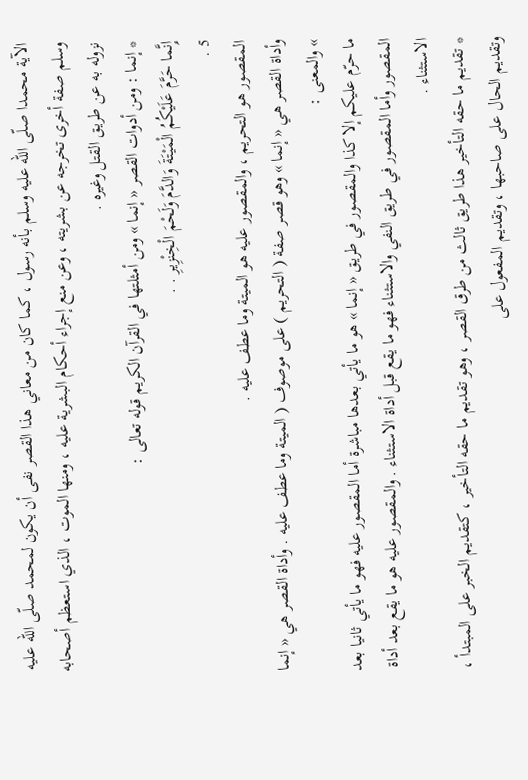الآية محمدا صلّى اللّه عليه وسلم بأنه رسول ، كما كان من معاني هذا القصر نفى أن يكون لمحمد صلّى اللّه عليه وسلم صفة أخرى تخرجه عن بشريته ، وعن منع إجراء أحكام البشرية عليه ، ومنها الموت ، الذي استعظم أصحابه نزوله به عن طريق القتل وغيره .
* إنما : ومن أدوات القصر « إنما » ومن أمثلتها في القرآن الكريم قوله تعالى :
إِنَّما حَرَّمَ عَلَيْكُمُ الْمَيْتَةَ وَالدَّمَ وَلَحْمَ الْخِنْزِيرِ . .
5 .
المقصور هو التحريم ، والمقصور عليه هو الميتة وما عطف عليه .
وأداة القصر هي « إنما » وهو قصر صفة ( التحريم ) على موصوف ( الميتة وما عطف عليه . وأداة القصر هي « إنما » والمعنى :
ما حرّم عليكم إلا كذا والمقصور في طريق « إنما » هو ما يأتي بعدها مباشرة أما المقصور عليه فهو ما يأتي ثانيا بعد المقصور وأما المقصور في طريق النفي والاستثناء فهو ما يقع قبل أداة الاستثناء . والمقصور عليه هو ما يقع بعد أداة الاستثناء .
* تقديم ما حقه التأخير هذا طريق ثالث من طرق القصر ، وهو تقديم ما حقه التأخير ، كتقديم الخبر على المبتدأ ، وتقديم الحال على صاحبها ، وتقديم المفعول على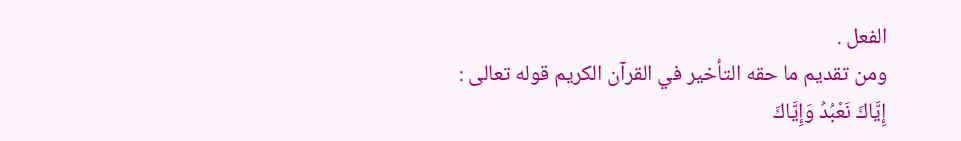الفعل .
ومن تقديم ما حقه التأخير في القرآن الكريم قوله تعالى :
إِيَّاكَ نَعْبُدُ وَإِيَّاكَ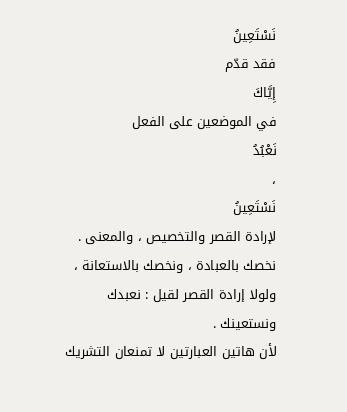نَسْتَعِينُ
فقد قدّم
إِيَّاكَ
في الموضعين على الفعل
نَعْبُدُ
،
نَسْتَعِينُ
لإرادة القصر والتخصيص ، والمعنى .
نخصك بالعبادة ، ونخصك بالاستعانة ، ولولا إرادة القصر لقيل : نعبدك ونستعينك .
لأن هاتين العبارتين لا تمنعان التشريك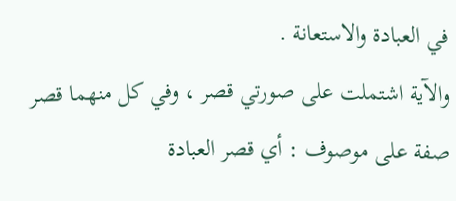في العبادة والاستعانة .
والآية اشتملت على صورتي قصر ، وفي كل منهما قصر صفة على موصوف : أي قصر العبادة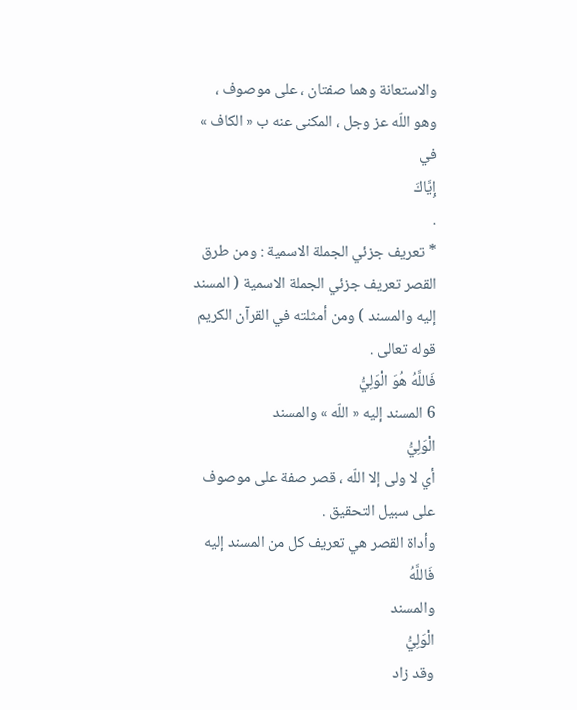والاستعانة وهما صفتان ، على موصوف ، وهو اللّه عز وجل ، المكنى عنه ب « الكاف » في
إِيَّاكَ
.
* تعريف جزئي الجملة الاسمية : ومن طرق القصر تعريف جزئي الجملة الاسمية ( المسند إليه والمسند ) ومن أمثلته في القرآن الكريم قوله تعالى .
فَاللَّهُ هُوَ الْوَلِيُّ
6 المسند إليه « اللّه » والمسند
الْوَلِيُّ
أي لا ولى إلا اللّه ، قصر صفة على موصوف على سبيل التحقيق .
وأداة القصر هي تعريف كل من المسند إليه
فَاللَّهُ
والمسند
الْوَلِيُّ
وقد زاد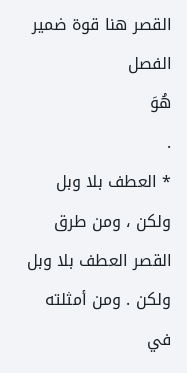القصر هنا قوة ضمير الفصل
هُوَ
.
* العطف بلا وبل ولكن ، ومن طرق القصر العطف بلا وبل ولكن . ومن أمثلته في